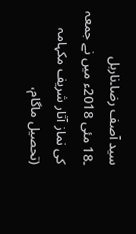سید آصف رضا۔ناربل
۔18 مئی 2018ء میں نے جمعہ کی نماز آثار شریف مکہامہ (تحصیل ماگام،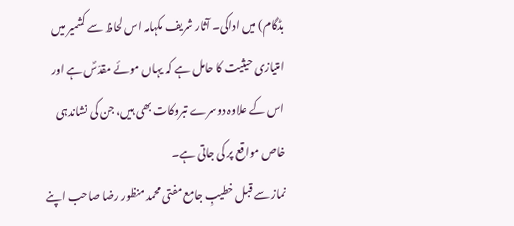بڈگام) میں اداکی۔ آثار شریف مکہامہ اس لحاظ سے کشمیر میں امتیازی حیثیت کا حامل ہے کہ یہاں موئے مقدّسؐ ہے اور اس کے علاوہ دوسرے تبروکات بھی ہیں، جن کی نشاندہی خاص مواقع پر کی جاتی ہے۔
نماز سے قبل خطیبِ جامع مفتی محمد منظور رضا صاحب اپنے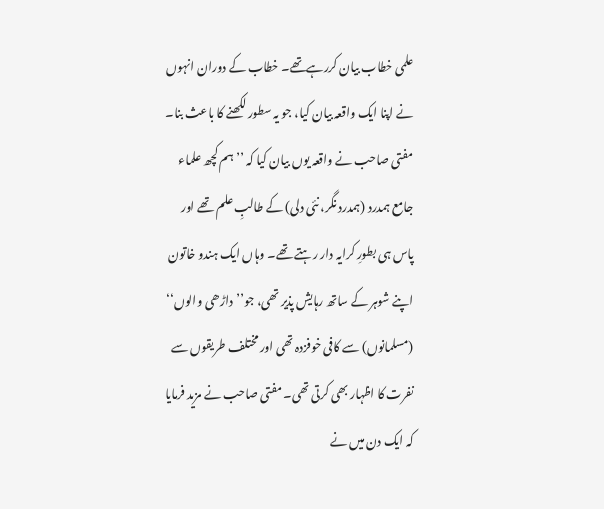علمی خطاب بیان کررہےتھے۔ خطاب کے دوران انہوں نے اپنا ایک واقعہ بیان کیا، جو یہ سطور لکھنے کا باعث بنا۔ مفتی صاحب نے واقعہ یوں بیان کیا کہ ’’ہم کچھ علماء جامع ہمدرد (ہمدرد نگر، نئی دلی) کے طالبِ علم تھے اور پاس ہی بطورِ کرایہ دار رہتے تھے۔ وہاں ایک ہندو خاتون اپنے شوہر کے ساتھ رہایش پذیر تھی، جو’’داڑھی والوں‘‘ (مسلمانوں) سے کافی خوفزدہ تھی اور مختلف طریقوں سے نفرت کا اظہار بھی کرتی تھی۔ مفتی صاحب نے مزید فرمایا کہ ایک دن میں نے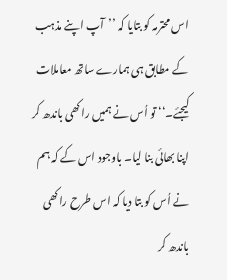اس محترمہ کو بتایا کہ ’’آپ اپنے مذہب کے مطابق ہی ہمارے ساتھ معاملات کیجئے۔‘‘ تو اُس نے ہمیں راکھی باندھ کر اپنا بھائی بنا لیا۔ باوجود اس کے کہ ہم نے اُس کو بتا دیا کہ اس طرح راکھی باندھ کر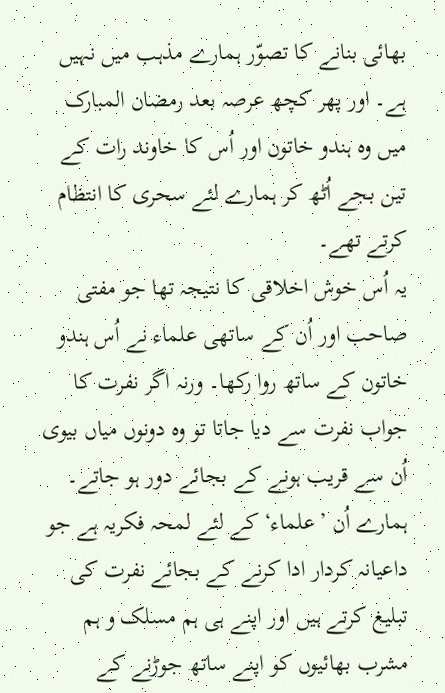بھائی بنانے کا تصوّر ہمارے مذہب میں نہیں ہے۔ اور پھر کچھ عرصہ بعد رمضان المبارک میں وہ ہندو خاتون اور اُس کا خاوند رات کے تین بجے اُٹھ کر ہمارے لئے سحری کا انتظام کرتے تھے۔
یہ اُس خوش اخلاقی کا نتیجہ تھا جو مفتی صاحب اور اُن کے ساتھی علماء نے اُس ہندو خاتون کے ساتھ روا رکھا۔ ورنہ اگر نفرت کا جواب نفرت سے دیا جاتا تو وہ دونوں میاں بیوی اُن سے قریب ہونے کے بجائے دور ہو جاتے۔
ہمارے اُن ’علماء‘ کے لئے لمحہ فکریہ ہے جو داعیانہ کردار ادا کرنے کے بجائے نفرت کی تبلیغ کرتے ہیں اور اپنے ہی ہم مسلک و ہم مشرب بھائیوں کو اپنے ساتھ جوڑنے کے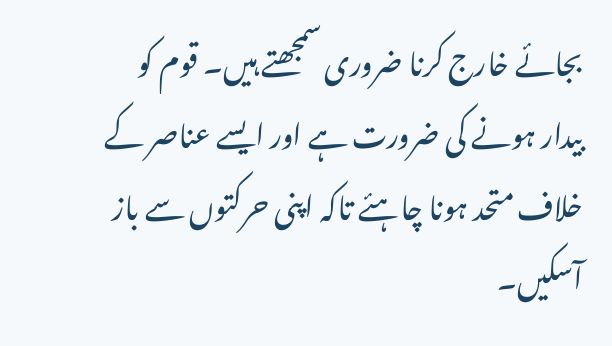بجائے خارج کرنا ضروری سمجھتے ہیں۔ قوم کو بیدار ہونے کی ضرورت ہے اور ایسے عناصر کے خلاف متحد ہونا چاہئے تاکہ اپنی حرکتوں سے باز آسکیں۔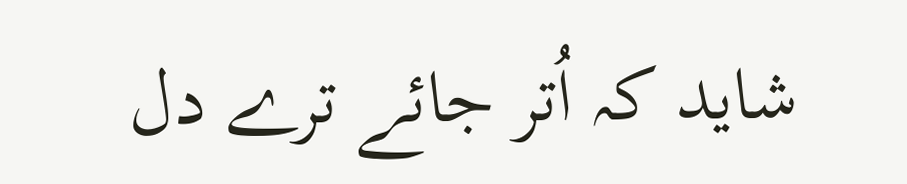شاید کہ اُتر جائے ترے دل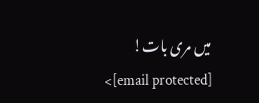میں مری بات!
<[email protected]